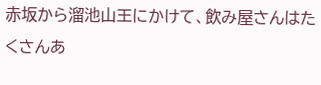赤坂から溜池山王にかけて、飲み屋さんはたくさんあ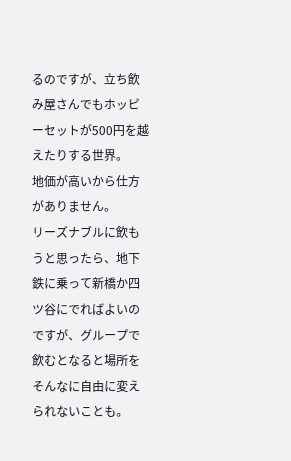るのですが、立ち飲み屋さんでもホッピーセットが500円を越えたりする世界。
地価が高いから仕方がありません。
リーズナブルに飲もうと思ったら、地下鉄に乗って新橋か四ツ谷にでればよいのですが、グループで飲むとなると場所をそんなに自由に変えられないことも。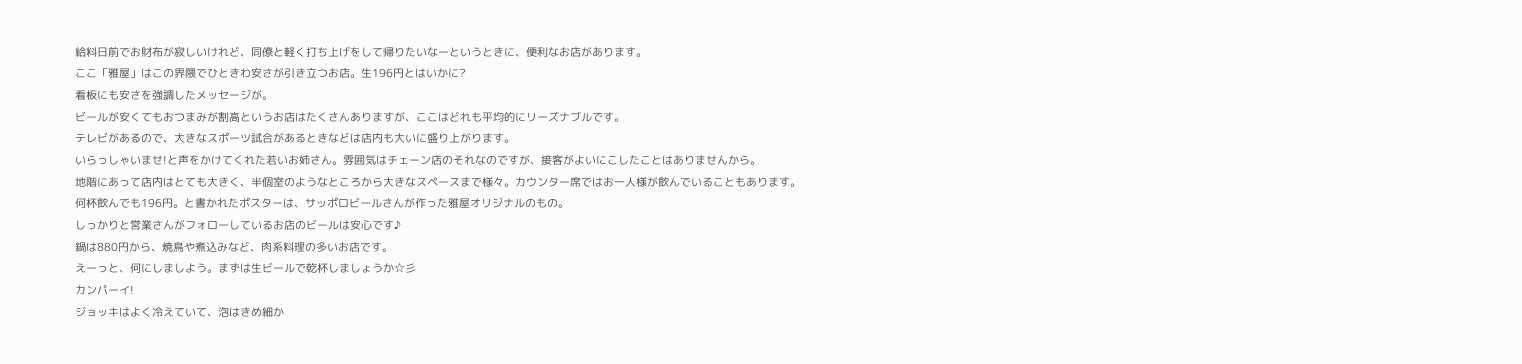給料日前でお財布が寂しいけれど、同僚と軽く打ち上げをして帰りたいなーというときに、便利なお店があります。
ここ「雅屋」はこの界隈でひときわ安さが引き立つお店。生196円とはいかに?
看板にも安さを強調したメッセージが。
ビールが安くてもおつまみが割高というお店はたくさんありますが、ここはどれも平均的にリーズナブルです。
テレビがあるので、大きなスポーツ試合があるときなどは店内も大いに盛り上がります。
いらっしゃいませ!と声をかけてくれた若いお姉さん。雰囲気はチェーン店のそれなのですが、接客がよいにこしたことはありませんから。
地階にあって店内はとても大きく、半個室のようなところから大きなスペースまで様々。カウンター席ではお一人様が飲んでいることもあります。
何杯飲んでも196円。と書かれたポスターは、サッポロビールさんが作った雅屋オリジナルのもの。
しっかりと営業さんがフォローしているお店のビールは安心です♪
鍋は880円から、焼鳥や煮込みなど、肉系料理の多いお店です。
えーっと、何にしましよう。まずは生ビールで乾杯しましょうか☆彡
カンパーイ!
ジョッキはよく冷えていて、泡はきめ細か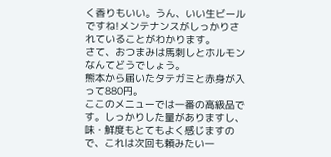く香りもいい。うん、いい生ビールですね!メンテナンスがしっかりされていることがわかります。
さて、おつまみは馬刺しとホルモンなんてどうでしょう。
熊本から届いたタテガミと赤身が入って880円。
ここのメニューでは一番の高級品です。しっかりした量がありますし、味・鮮度もとてもよく感じますので、これは次回も頼みたい一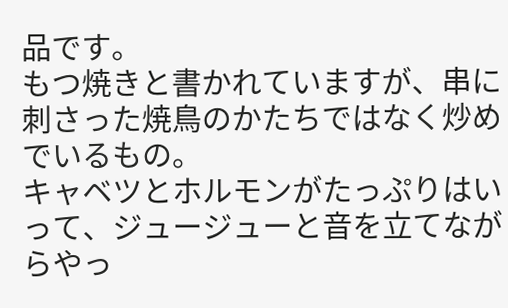品です。
もつ焼きと書かれていますが、串に刺さった焼鳥のかたちではなく炒めでいるもの。
キャベツとホルモンがたっぷりはいって、ジュージューと音を立てながらやっ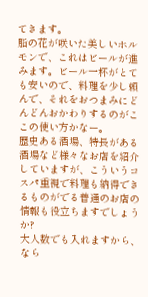てきます。
脂の花が咲いた美しいホルモンで、これはビールが進みます。ビール一杯がとても安いので、料理を少し頼んで、それをおつまみにどんどんおかわりするのがここの使い方かなー。
歴史ある酒場、特長がある酒場など様々なお店を紹介していますが、こういうコスパ重視で料理も納得できるものがでる普通のお店の情報も役立ちますでしょうか?
大人数でも入れますから、なら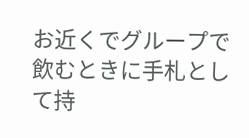お近くでグループで飲むときに手札として持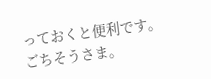っておくと便利です。
ごちそうさま。